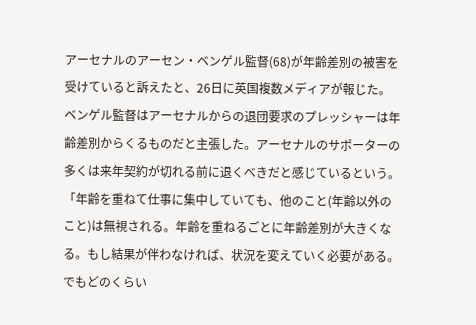アーセナルのアーセン・ベンゲル監督(68)が年齢差別の被害を受けていると訴えたと、26日に英国複数メディアが報じた。
ベンゲル監督はアーセナルからの退団要求のプレッシャーは年齢差別からくるものだと主張した。アーセナルのサポーターの多くは来年契約が切れる前に退くべきだと感じているという。「年齢を重ねて仕事に集中していても、他のこと(年齢以外のこと)は無視される。年齢を重ねるごとに年齢差別が大きくなる。もし結果が伴わなければ、状況を変えていく必要がある。でもどのくらい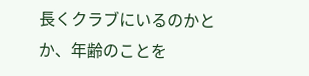長くクラブにいるのかとか、年齢のことを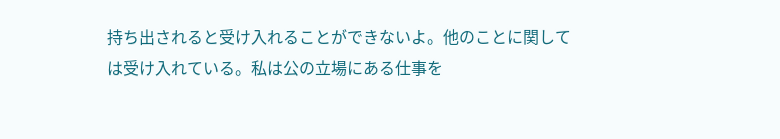持ち出されると受け入れることができないよ。他のことに関しては受け入れている。私は公の立場にある仕事を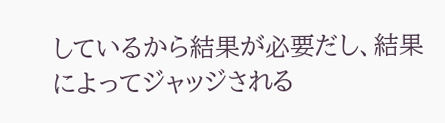しているから結果が必要だし、結果によってジャッジされる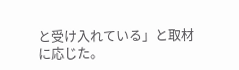と受け入れている」と取材に応じた。